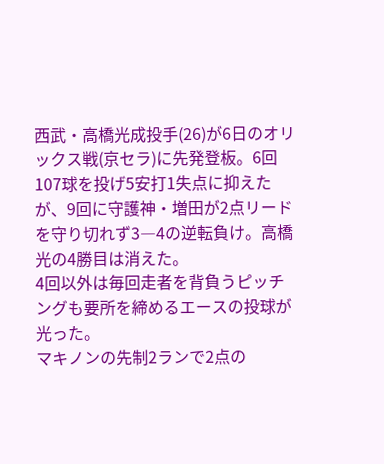西武・高橋光成投手(26)が6日のオリックス戦(京セラ)に先発登板。6回107球を投げ5安打1失点に抑えたが、9回に守護神・増田が2点リードを守り切れず3―4の逆転負け。高橋光の4勝目は消えた。
4回以外は毎回走者を背負うピッチングも要所を締めるエースの投球が光った。
マキノンの先制2ランで2点の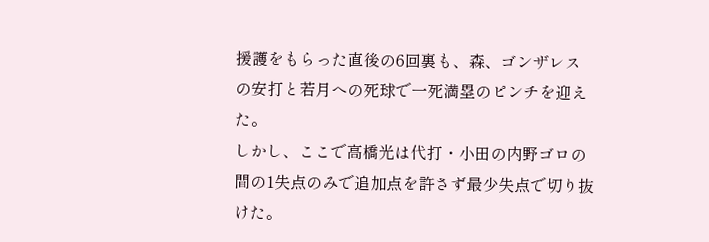援護をもらった直後の6回裏も、森、ゴンザレスの安打と若月への死球で一死満塁のピンチを迎えた。
しかし、ここで高橋光は代打・小田の内野ゴロの間の1失点のみで追加点を許さず最少失点で切り抜けた。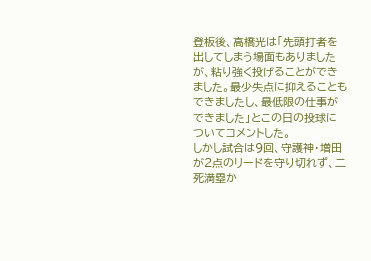登板後、高橋光は「先頭打者を出してしまう場面もありましたが、粘り強く投げることができました。最少失点に抑えることもできましたし、最低限の仕事ができました」とこの日の投球についてコメントした。
しかし試合は9回、守護神・増田が2点のリードを守り切れず、二死満塁か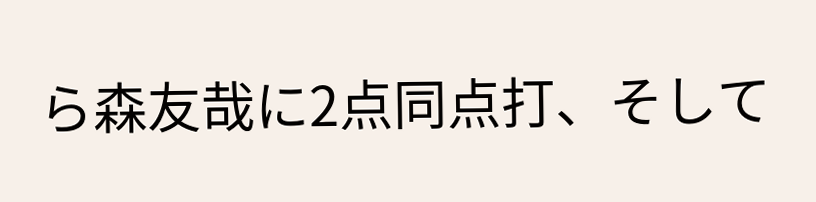ら森友哉に2点同点打、そして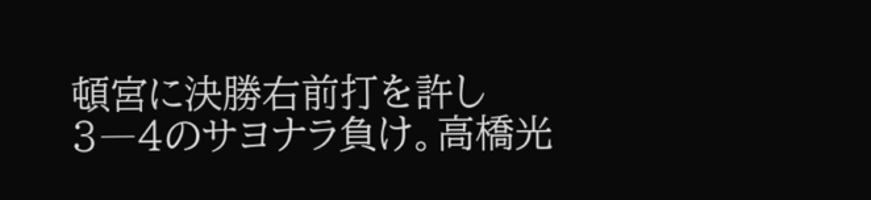頓宮に決勝右前打を許し3―4のサヨナラ負け。高橋光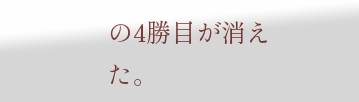の4勝目が消えた。